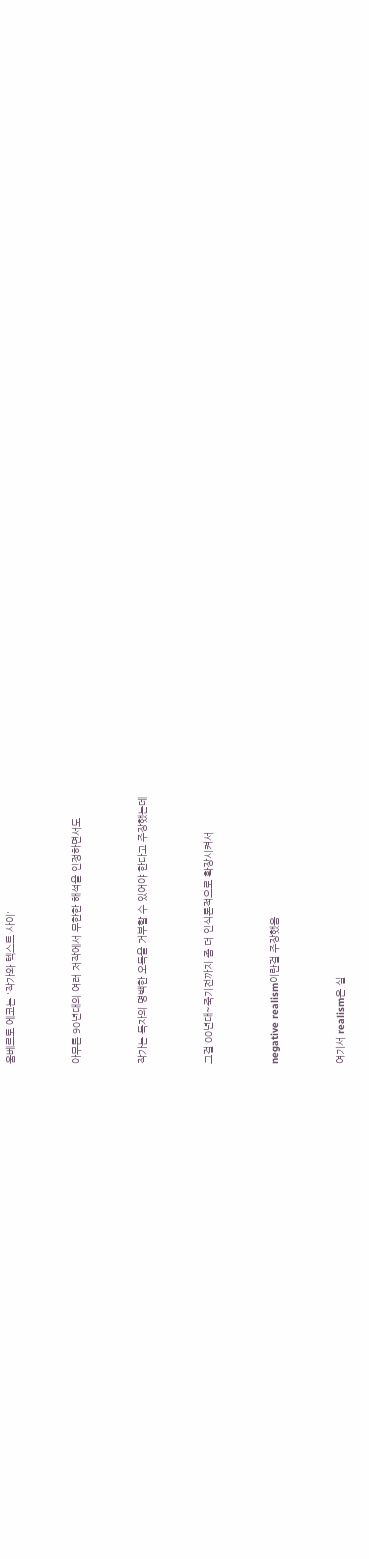움베르토 에코는 '작가와 텍스트 사이'


아무튼 90년대의 여러 저작에서 무한한 해석을 인정하면서도


작가는 독자의 명백한 오독을 거부할 수 있어야 한다고 주장했는데


그걸 00년대~죽기전까지 좀 더 인식론적으로 확장시켜서


negative realism이란걸 주장했음


여기서 realism은 실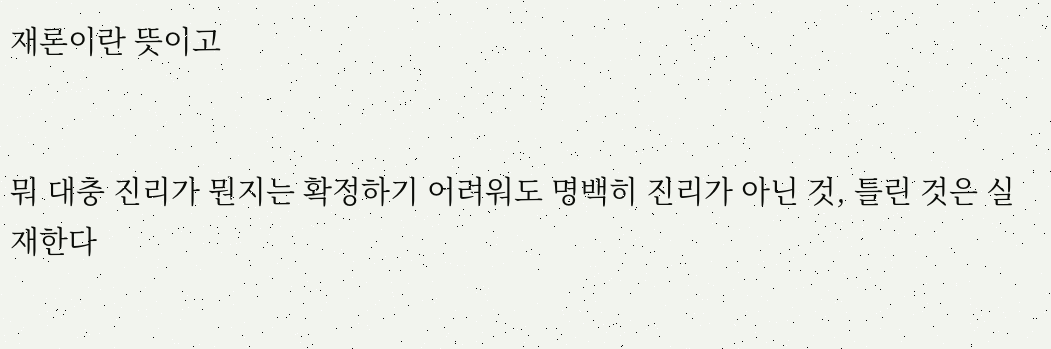재론이란 뜻이고


뭐 대충 진리가 뭔지는 확정하기 어려워도 명백히 진리가 아닌 것, 틀린 것은 실재한다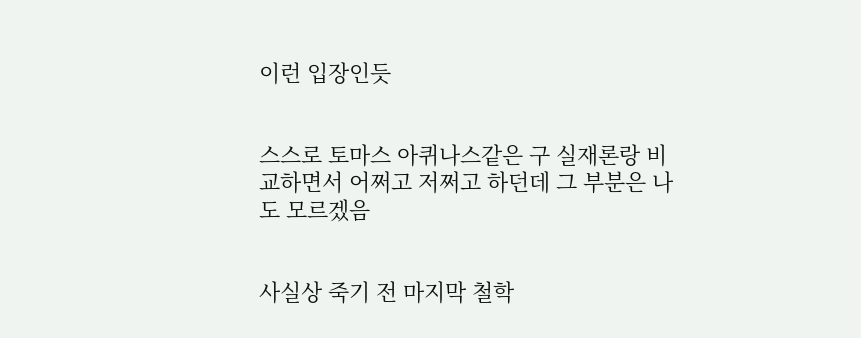이런 입장인듯


스스로 토마스 아퀴나스같은 구 실재론랑 비교하면서 어쩌고 저쩌고 하던데 그 부분은 나도 모르겠음


사실상 죽기 전 마지막 철학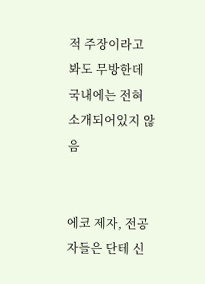적 주장이라고 봐도 무방한데 국내에는 전혀 소개되어있지 않음


에코 제자, 전공자들은 단테 신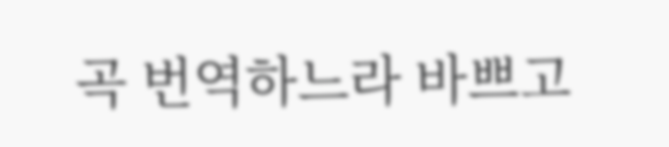곡 번역하느라 바쁘고